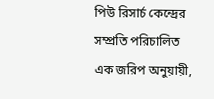পিউ রিসার্চ কেন্দ্রের সম্প্রতি পরিচালিত এক জরিপ অনুয়ায়ী,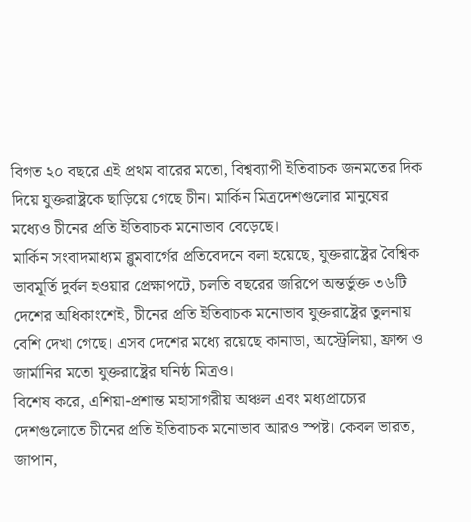বিগত ২০ বছরে এই প্রথম বারের মতো, বিশ্বব্যাপী ইতিবাচক জনমতের দিক দিয়ে যুক্তরাষ্ট্রকে ছাড়িয়ে গেছে চীন। মার্কিন মিত্রদেশগুলোর মানুষের মধ্যেও চীনের প্রতি ইতিবাচক মনোভাব বেড়েছে।
মার্কিন সংবাদমাধ্যম ব্লুমবার্গের প্রতিবেদনে বলা হয়েছে, যুক্তরাষ্ট্রের বৈশ্বিক ভাবমূর্তি দুর্বল হওয়ার প্রেক্ষাপটে, চলতি বছরের জরিপে অন্তর্ভুক্ত ৩৬টি দেশের অধিকাংশেই, চীনের প্রতি ইতিবাচক মনোভাব যুক্তরাষ্ট্রের তুলনায় বেশি দেখা গেছে। এসব দেশের মধ্যে রয়েছে কানাডা, অস্ট্রেলিয়া, ফ্রান্স ও জার্মানির মতো যুক্তরাষ্ট্রের ঘনিষ্ঠ মিত্রও।
বিশেষ করে, এশিয়া-প্রশান্ত মহাসাগরীয় অঞ্চল এবং মধ্যপ্রাচ্যের দেশগুলোতে চীনের প্রতি ইতিবাচক মনোভাব আরও স্পষ্ট। কেবল ভারত, জাপান,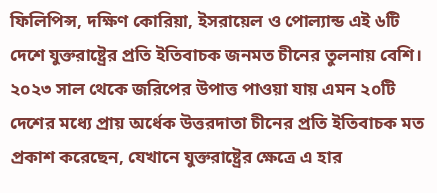ফিলিপিন্স, দক্ষিণ কোরিয়া, ইসরায়েল ও পোল্যান্ড এই ৬টি দেশে যুক্তরাষ্ট্রের প্রতি ইতিবাচক জনমত চীনের তুলনায় বেশি।
২০২৩ সাল থেকে জরিপের উপাত্ত পাওয়া যায় এমন ২০টি দেশের মধ্যে প্রায় অর্ধেক উত্তরদাতা চীনের প্রতি ইতিবাচক মত প্রকাশ করেছেন, যেখানে যুক্তরাষ্ট্রের ক্ষেত্রে এ হার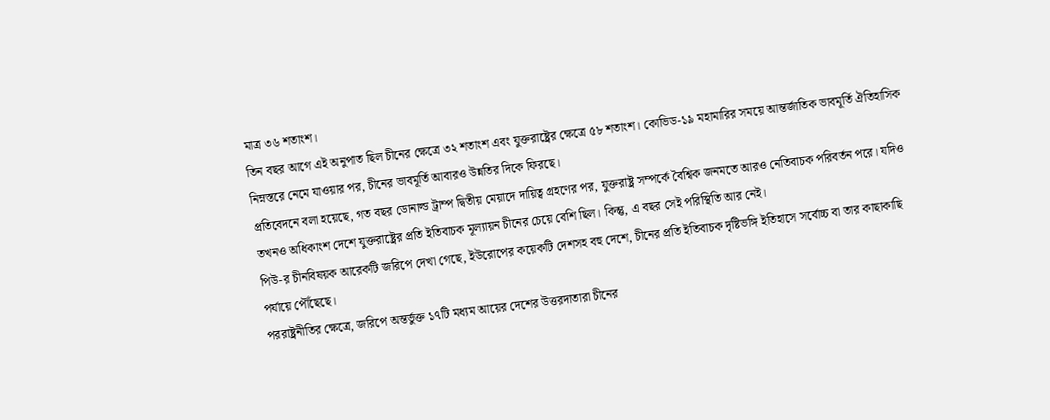মাত্র ৩৬ শতাংশ।
তিন বছর আগে এই অনুপাত ছিল চীনের ক্ষেত্রে ৩২ শতাংশ এবং যুক্তরাষ্ট্রের ক্ষেত্রে ৫৮ শতাংশ। কোভিড-১৯ মহামারির সময়ে আন্তর্জাতিক ভাবমূর্তি ঐতিহাসিক নিম্নস্তরে নেমে যাওয়ার পর, চীনের ভাবমূর্তি আবারও উন্নতির দিকে ফিরছে।
প্রতিবেদনে বলা হয়েছে, গত বছর ডোনাল্ড ট্রাম্প দ্বিতীয় মেয়াদে দায়িত্ব গ্রহণের পর, যুক্তরাষ্ট্র সম্পর্কে বৈশ্বিক জনমতে আরও নেতিবাচক পরিবর্তন পরে। যদিও তখনও অধিকাংশ দেশে যুক্তরাষ্ট্রের প্রতি ইতিবাচক মূল্যায়ন চীনের চেয়ে বেশি ছিল। কিন্তু, এ বছর সেই পরিস্থিতি আর নেই।
পিউ-র চীনবিষয়ক আরেকটি জরিপে দেখা গেছে, ইউরোপের কয়েকটি দেশসহ বহু দেশে, চীনের প্রতি ইতিবাচক দৃষ্টিভঙ্গি ইতিহাসে সর্বোচ্চ বা তার কাছাকাছি পর্যায়ে পৌঁছেছে।
পররাষ্ট্রনীতির ক্ষেত্রে, জরিপে অন্তর্ভুক্ত ১৭টি মধ্যম আয়ের দেশের উত্তরদাতারা চীনের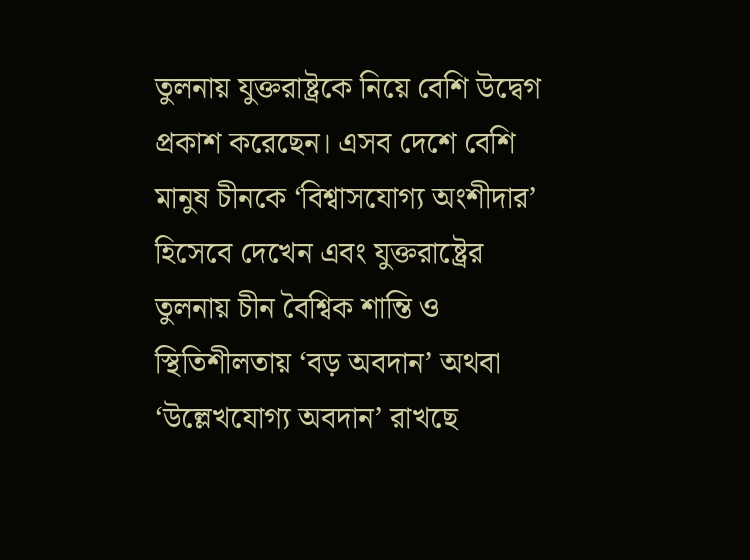তুলনায় যুক্তরাষ্ট্রকে নিয়ে বেশি উদ্বেগ প্রকাশ করেছেন। এসব দেশে বেশি মানুষ চীনকে ‘বিশ্বাসযোগ্য অংশীদার’ হিসেবে দেখেন এবং যুক্তরাষ্ট্রের তুলনায় চীন বৈশ্বিক শান্তি ও স্থিতিশীলতায় ‘বড় অবদান’ অথবা ‘উল্লেখযোগ্য অবদান’ রাখছে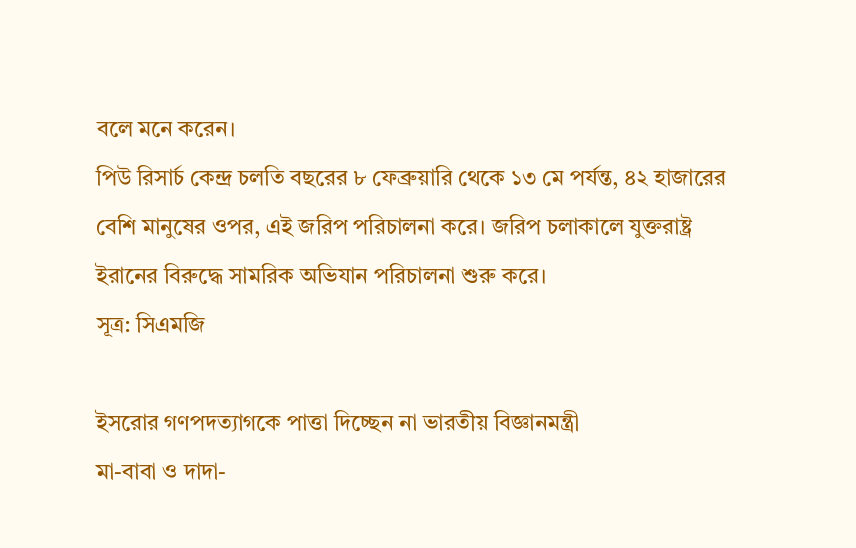বলে মনে করেন।
পিউ রিসার্চ কেন্দ্র চলতি বছরের ৮ ফেব্রুয়ারি থেকে ১৩ মে পর্যন্ত, ৪২ হাজারের বেশি মানুষের ওপর, এই জরিপ পরিচালনা করে। জরিপ চলাকালে যুক্তরাষ্ট্র ইরানের বিরুদ্ধে সামরিক অভিযান পরিচালনা শুরু করে।
সূত্র: সিএমজি

ইসরোর গণপদত্যাগকে পাত্তা দিচ্ছেন না ভারতীয় বিজ্ঞানমন্ত্রী
মা-বাবা ও দাদা-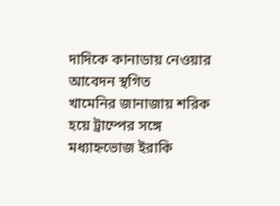দাদিকে কানাডায় নেওয়ার আবেদন স্থগিত
খামেনির জানাজায় শরিক হয়ে ট্রাম্পের সঙ্গে মধ্যাহ্নভোজ ইরাকি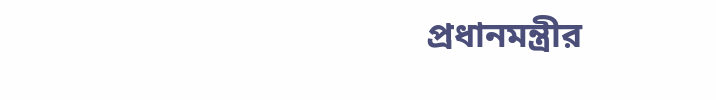প্রধানমন্ত্রীর